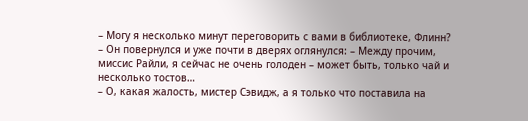– Могу я несколько минут переговорить с вами в библиотеке, Флинн? – Он повернулся и уже почти в дверях оглянулся: – Между прочим, миссис Райли, я сейчас не очень голоден – может быть, только чай и несколько тостов…
– О, какая жалость, мистер Сэвидж, а я только что поставила на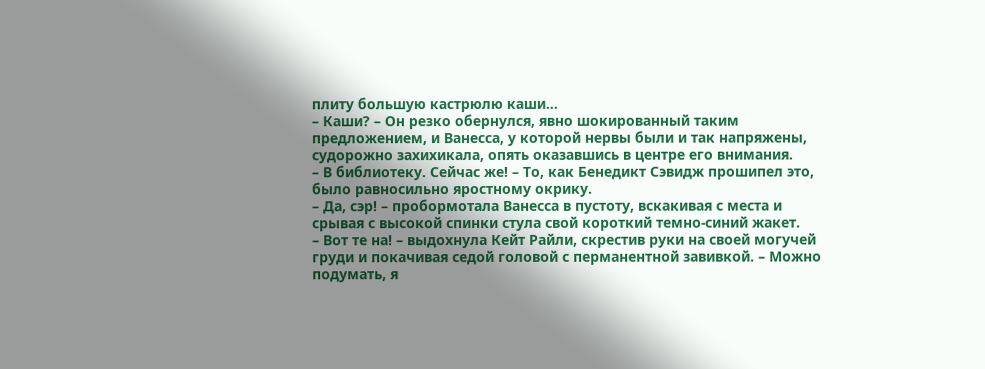плиту большую кастрюлю каши…
– Каши? – Он резко обернулся, явно шокированный таким предложением, и Ванесса, у которой нервы были и так напряжены, судорожно захихикала, опять оказавшись в центре его внимания.
– В библиотеку. Сейчас же! – То, как Бенедикт Сэвидж прошипел это, было равносильно яростному окрику.
– Да, сэр! – пробормотала Ванесса в пустоту, вскакивая с места и срывая с высокой спинки стула свой короткий темно-синий жакет.
– Вот те на! – выдохнула Кейт Райли, скрестив руки на своей могучей груди и покачивая седой головой с перманентной завивкой. – Можно подумать, я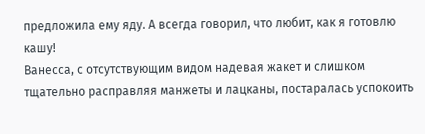предложила ему яду. А всегда говорил, что любит, как я готовлю кашу!
Ванесса, с отсутствующим видом надевая жакет и слишком тщательно расправляя манжеты и лацканы, постаралась успокоить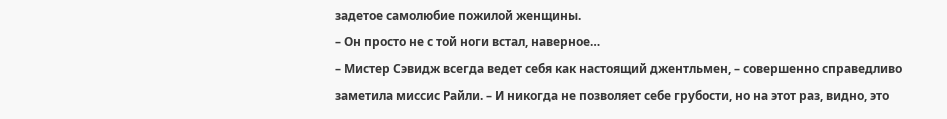задетое самолюбие пожилой женщины.
– Он просто не с той ноги встал, наверное…
– Мистер Сэвидж всегда ведет себя как настоящий джентльмен, – совершенно справедливо заметила миссис Райли. – И никогда не позволяет себе грубости, но на этот раз, видно, это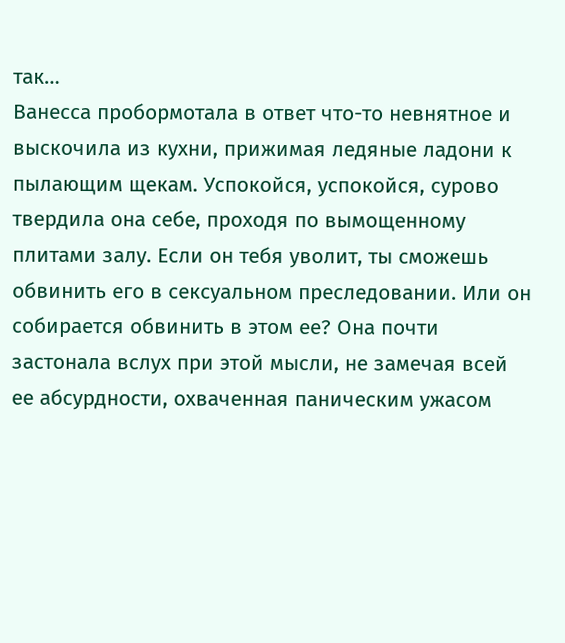так…
Ванесса пробормотала в ответ что-то невнятное и выскочила из кухни, прижимая ледяные ладони к пылающим щекам. Успокойся, успокойся, сурово твердила она себе, проходя по вымощенному плитами залу. Если он тебя уволит, ты сможешь обвинить его в сексуальном преследовании. Или он собирается обвинить в этом ее? Она почти застонала вслух при этой мысли, не замечая всей ее абсурдности, охваченная паническим ужасом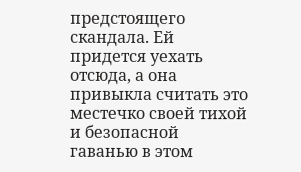предстоящего скандала. Ей придется уехать отсюда, а она привыкла считать это местечко своей тихой и безопасной гаванью в этом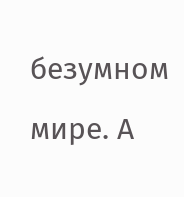безумном мире. А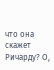что она скажет Ричарду? О,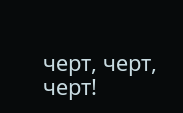черт, черт, черт!